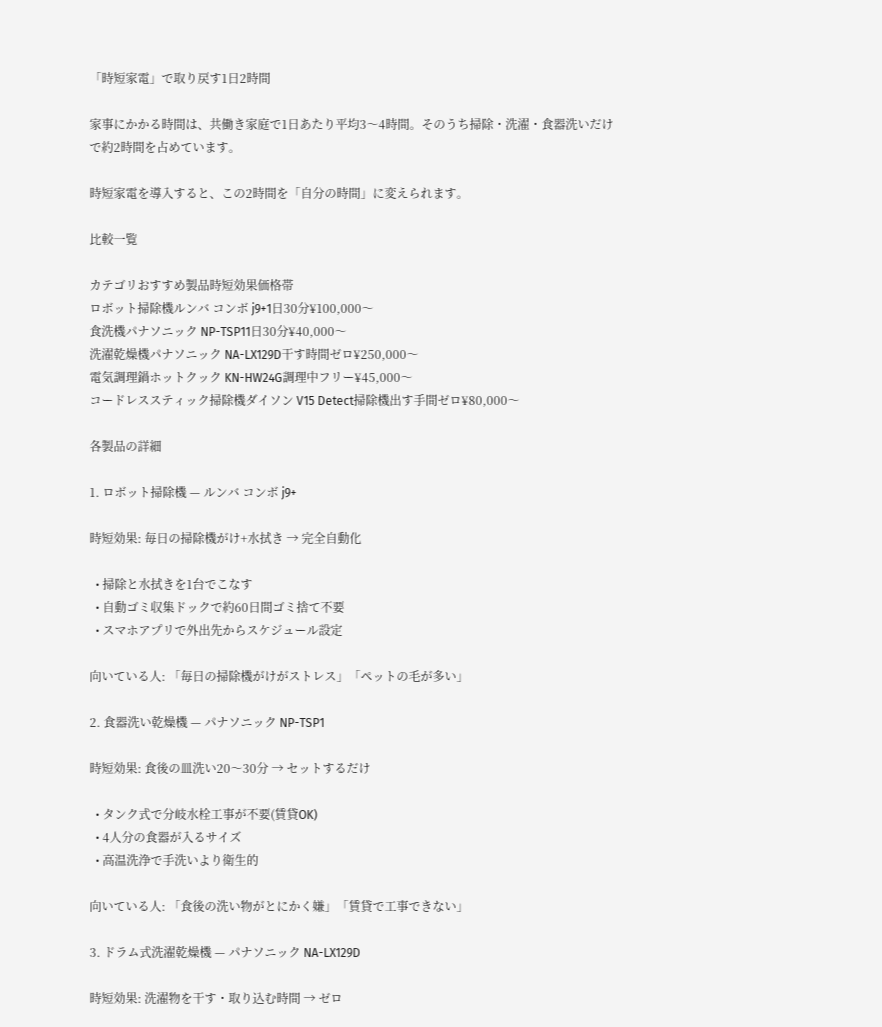「時短家電」で取り戻す1日2時間

家事にかかる時間は、共働き家庭で1日あたり平均3〜4時間。そのうち掃除・洗濯・食器洗いだけで約2時間を占めています。

時短家電を導入すると、この2時間を「自分の時間」に変えられます。

比較一覧

カテゴリおすすめ製品時短効果価格帯
ロボット掃除機ルンバ コンボ j9+1日30分¥100,000〜
食洗機パナソニック NP-TSP11日30分¥40,000〜
洗濯乾燥機パナソニック NA-LX129D干す時間ゼロ¥250,000〜
電気調理鍋ホットクック KN-HW24G調理中フリー¥45,000〜
コードレススティック掃除機ダイソン V15 Detect掃除機出す手間ゼロ¥80,000〜

各製品の詳細

1. ロボット掃除機 — ルンバ コンボ j9+

時短効果: 毎日の掃除機がけ+水拭き → 完全自動化

  • 掃除と水拭きを1台でこなす
  • 自動ゴミ収集ドックで約60日間ゴミ捨て不要
  • スマホアプリで外出先からスケジュール設定

向いている人: 「毎日の掃除機がけがストレス」「ペットの毛が多い」

2. 食器洗い乾燥機 — パナソニック NP-TSP1

時短効果: 食後の皿洗い20〜30分 → セットするだけ

  • タンク式で分岐水栓工事が不要(賃貸OK)
  • 4人分の食器が入るサイズ
  • 高温洗浄で手洗いより衛生的

向いている人: 「食後の洗い物がとにかく嫌」「賃貸で工事できない」

3. ドラム式洗濯乾燥機 — パナソニック NA-LX129D

時短効果: 洗濯物を干す・取り込む時間 → ゼロ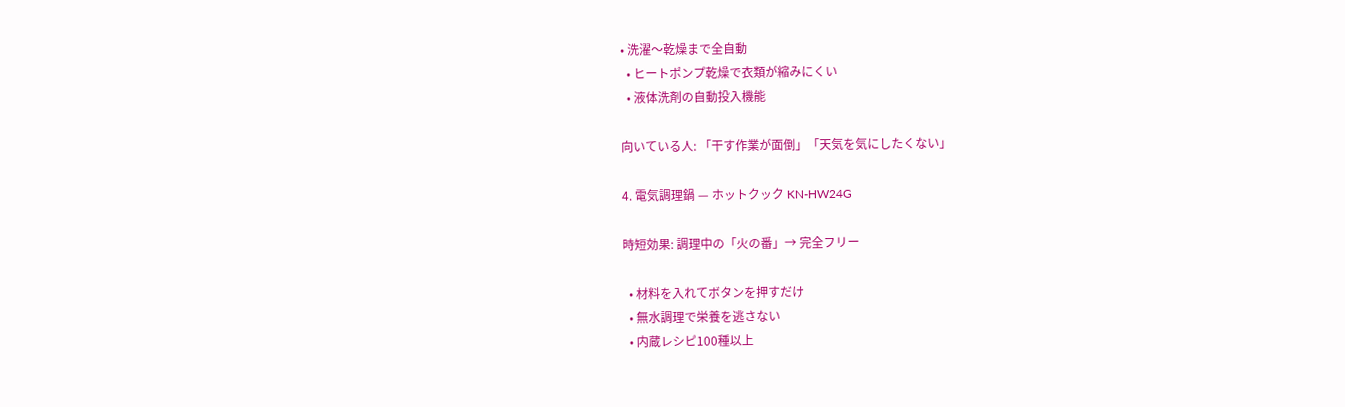• 洗濯〜乾燥まで全自動
  • ヒートポンプ乾燥で衣類が縮みにくい
  • 液体洗剤の自動投入機能

向いている人: 「干す作業が面倒」「天気を気にしたくない」

4. 電気調理鍋 — ホットクック KN-HW24G

時短効果: 調理中の「火の番」→ 完全フリー

  • 材料を入れてボタンを押すだけ
  • 無水調理で栄養を逃さない
  • 内蔵レシピ100種以上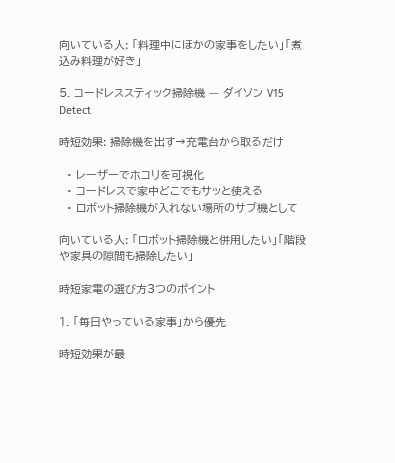向いている人: 「料理中にほかの家事をしたい」「煮込み料理が好き」

5. コードレススティック掃除機 — ダイソン V15 Detect

時短効果: 掃除機を出す→充電台から取るだけ

  • レーザーでホコリを可視化
  • コードレスで家中どこでもサッと使える
  • ロボット掃除機が入れない場所のサブ機として

向いている人: 「ロボット掃除機と併用したい」「階段や家具の隙間も掃除したい」

時短家電の選び方3つのポイント

1. 「毎日やっている家事」から優先

時短効果が最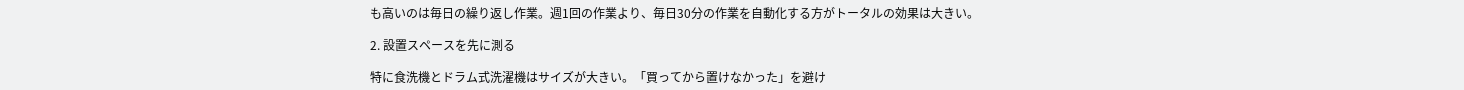も高いのは毎日の繰り返し作業。週1回の作業より、毎日30分の作業を自動化する方がトータルの効果は大きい。

2. 設置スペースを先に測る

特に食洗機とドラム式洗濯機はサイズが大きい。「買ってから置けなかった」を避け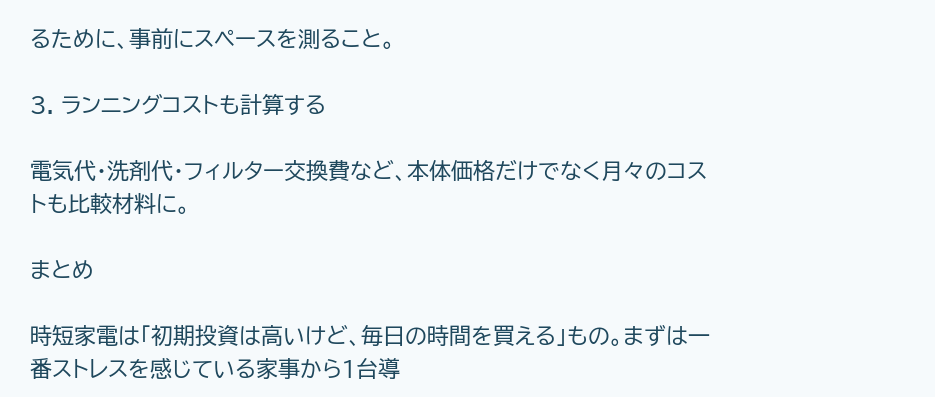るために、事前にスペースを測ること。

3. ランニングコストも計算する

電気代・洗剤代・フィルター交換費など、本体価格だけでなく月々のコストも比較材料に。

まとめ

時短家電は「初期投資は高いけど、毎日の時間を買える」もの。まずは一番ストレスを感じている家事から1台導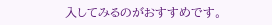入してみるのがおすすめです。